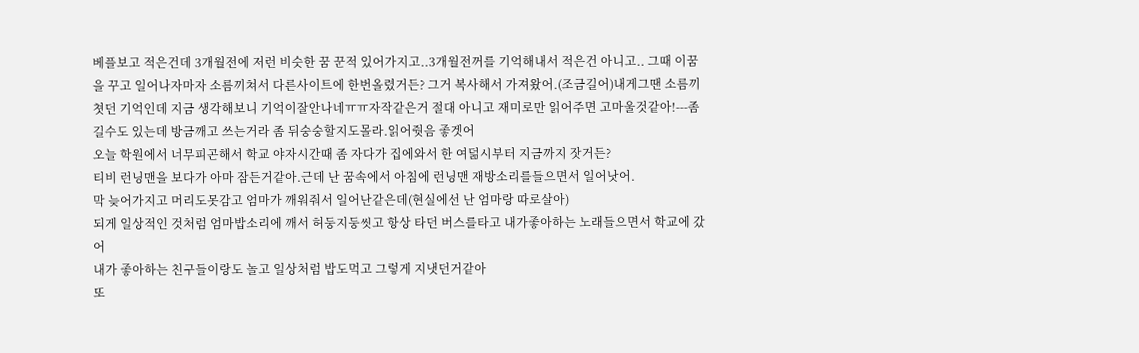베플보고 적은건데 3개월전에 저런 비슷한 꿈 꾼적 있어가지고..3개월전꺼를 기억해내서 적은건 아니고.. 그때 이꿈을 꾸고 일어나자마자 소름끼쳐서 다른사이트에 한번올렸거든? 그거 복사해서 가져왔어.(조금길어)내게그땐 소름끼쳣던 기억인데 지금 생각해보니 기억이잘안나네ㅠㅠ자작같은거 절대 아니고 재미로만 읽어주면 고마울것같아!---좀 길수도 있는데 방금깨고 쓰는거라 좀 뒤숭숭할지도몰라.읽어줫음 좋겟어
오늘 학원에서 너무피곤해서 학교 야자시간때 좀 자다가 집에와서 한 여덞시부터 지금까지 잣거든?
티비 런닝맨을 보다가 아마 잠든거같아.근데 난 꿈속에서 아침에 런닝맨 재방소리를들으면서 일어낫어.
막 늦어가지고 머리도못감고 엄마가 깨워줘서 일어난같은데(현실에선 난 엄마랑 따로살아)
되게 일상적인 것처럼 엄마밥소리에 깨서 허둥지둥씻고 항상 타던 버스를타고 내가좋아하는 노래들으면서 학교에 갔어
내가 좋아하는 친구들이랑도 놀고 일상처럼 밥도먹고 그렇게 지냇던거같아
또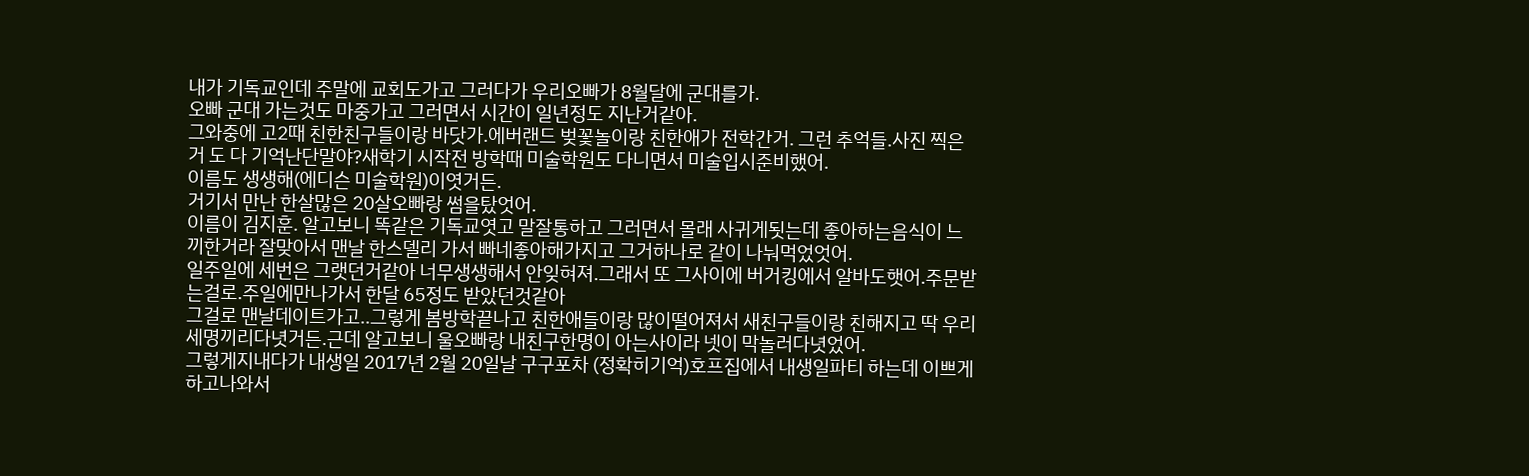내가 기독교인데 주말에 교회도가고 그러다가 우리오빠가 8월달에 군대를가.
오빠 군대 가는것도 마중가고 그러면서 시간이 일년정도 지난거같아.
그와중에 고2때 친한친구들이랑 바닷가.에버랜드 벚꽃놀이랑 친한애가 전학간거. 그런 추억들.사진 찍은거 도 다 기억난단말야?새학기 시작전 방학때 미술학원도 다니면서 미술입시준비했어.
이름도 생생해(에디슨 미술학원)이엿거든.
거기서 만난 한살많은 20살오빠랑 썸을탔엇어.
이름이 김지훈. 알고보니 똑같은 기독교엿고 말잘통하고 그러면서 몰래 사귀게됫는데 좋아하는음식이 느끼한거라 잘맞아서 맨날 한스델리 가서 빠네좋아해가지고 그거하나로 같이 나눠먹었엇어.
일주일에 세번은 그랫던거같아 너무생생해서 안잊혀져.그래서 또 그사이에 버거킹에서 알바도햇어.주문받는걸로.주일에만나가서 한달 65정도 받았던것같아
그걸로 맨날데이트가고..그렇게 봄방학끝나고 친한애들이랑 많이떨어져서 새친구들이랑 친해지고 딱 우리 세명끼리다녓거든.근데 알고보니 울오빠랑 내친구한명이 아는사이라 넷이 막놀러다녓었어.
그렇게지내다가 내생일 2017년 2월 20일날 구구포차 (정확히기억)호프집에서 내생일파티 하는데 이쁘게 하고나와서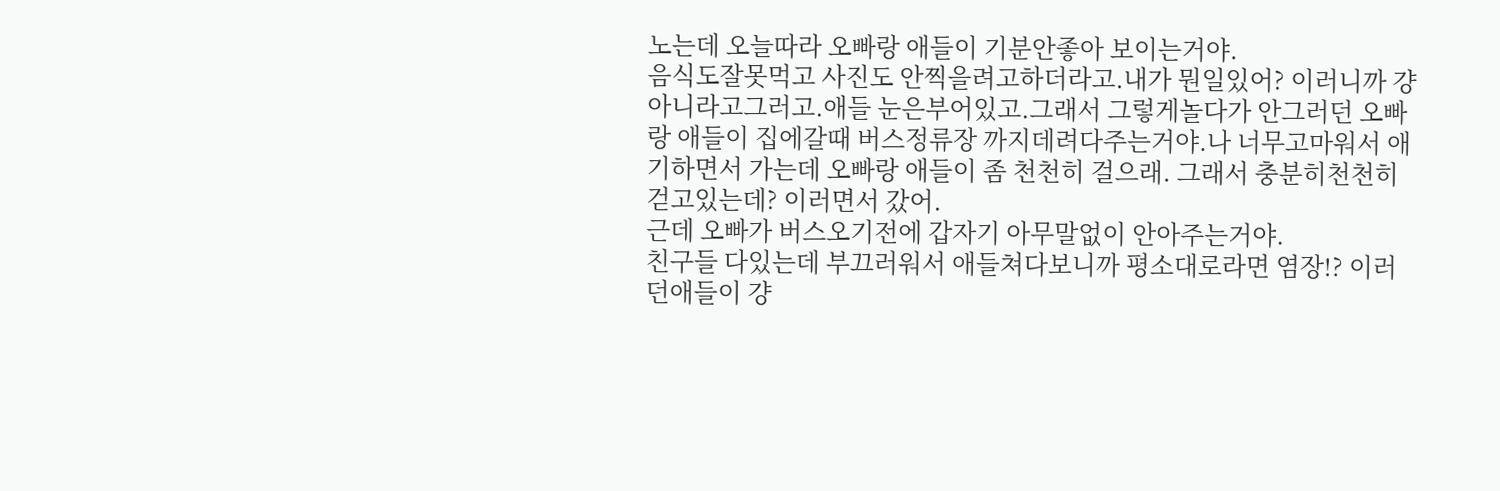노는데 오늘따라 오빠랑 애들이 기분안좋아 보이는거야.
음식도잘못먹고 사진도 안찍을려고하더라고.내가 뭔일있어? 이러니까 걍 아니라고그러고.애들 눈은부어있고.그래서 그렇게놀다가 안그러던 오빠랑 애들이 집에갈때 버스정류장 까지데려다주는거야.나 너무고마워서 애기하면서 가는데 오빠랑 애들이 좀 천천히 걸으래. 그래서 충분히천천히 걷고있는데? 이러면서 갔어.
근데 오빠가 버스오기전에 갑자기 아무말없이 안아주는거야.
친구들 다있는데 부끄러워서 애들쳐다보니까 평소대로라면 염장!? 이러던애들이 걍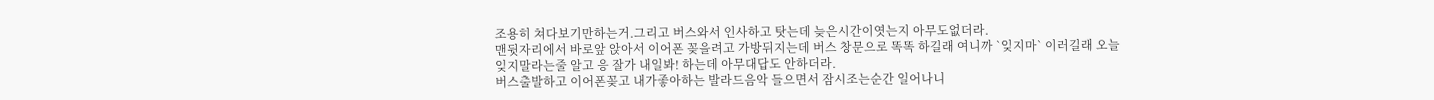조용히 쳐다보기만하는거.그리고 버스와서 인사하고 탓는데 늦은시간이엿는지 아무도없더라.
맨뒷자리에서 바로앞 앉아서 이어폰 꽂을려고 가방뒤지는데 버스 창문으로 똑똑 하길래 여니까 `잊지마` 이러길래 오늘 잊지말라는줄 알고 응 잘가 내일봐! 하는데 아무대답도 안하더라.
버스출발하고 이어폰꽂고 내가좋아하는 발라드음악 들으면서 잠시조는순간 일어나니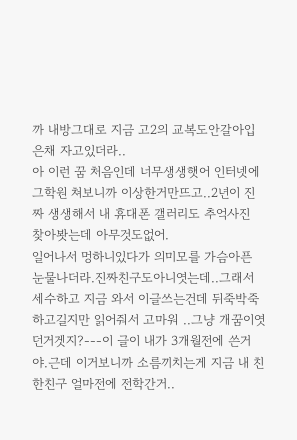까 내방그대로 지금 고2의 교복도안갈아입은채 자고있더라..
아 이런 꿈 처음인데 너무생생햇어 인터넷에 그학원 쳐보니까 이상한거만뜨고..2년이 진짜 생생해서 내 휴대폰 갤러리도 추억사진 찾아봣는데 아무것도없어.
일어나서 멍하니있다가 의미모를 가슴아픈 눈물나더라.진짜친구도아니엿는데..그래서 세수하고 지금 와서 이글쓰는건데 뒤죽박죽 하고길지만 읽어줘서 고마워 ..그냥 개꿈이엿던거겟지?---이 글이 내가 3개월전에 쓴거야.근데 이거보니까 소름끼치는게 지금 내 친한친구 얼마전에 전학간거..